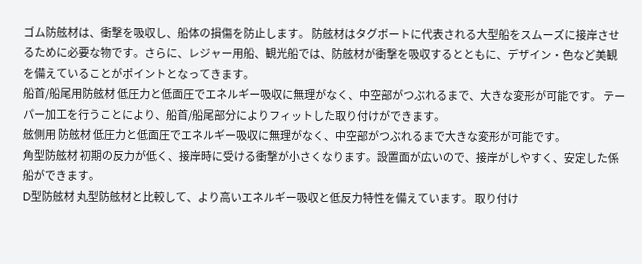ゴム防舷材は、衝撃を吸収し、船体の損傷を防止します。 防舷材はタグボートに代表される大型船をスムーズに接岸させるために必要な物です。さらに、レジャー用船、観光船では、防舷材が衝撃を吸収するとともに、デザイン・色など美観を備えていることがポイントとなってきます。
船首/船尾用防舷材 低圧力と低面圧でエネルギー吸収に無理がなく、中空部がつぶれるまで、大きな変形が可能です。 テーパー加工を行うことにより、船首/船尾部分によりフィットした取り付けができます。
舷側用 防舷材 低圧力と低面圧でエネルギー吸収に無理がなく、中空部がつぶれるまで大きな変形が可能です。
角型防舷材 初期の反力が低く、接岸時に受ける衝撃が小さくなります。設置面が広いので、接岸がしやすく、安定した係船ができます。
D型防舷材 丸型防舷材と比較して、より高いエネルギー吸収と低反力特性を備えています。 取り付け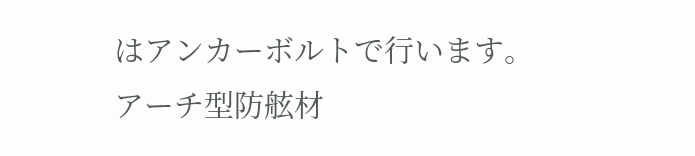はアンカーボルトで行います。
アーチ型防舷材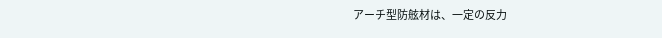アーチ型防舷材は、一定の反力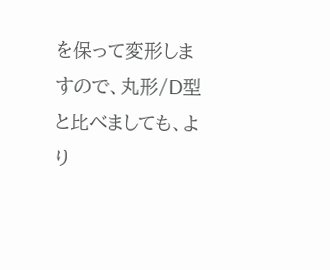を保って変形しますので、丸形/D型と比べましても、より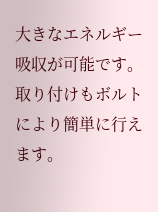大きなエネルギー吸収が可能です。 取り付けもボルトにより簡単に行えます。